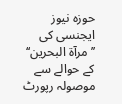حوزہ نیوز ایجنسی کی ’’مرآة البحرین‘‘ کے حوالے سے موصولہ رپورٹ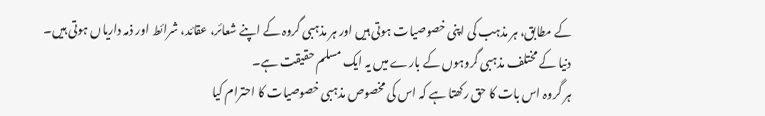کے مطابق، ہر مذہب کی اپنی خصوصیات ہوتی ہیں اور ہر مذہبی گروہ کے اپنے شعائر، عقائد، شرائط اور ذمہ داریاں ہوتی ہیں۔ دنیا کے مختلف مذہبی گروہوں کے بارے میں یہ ایک مسلم حقیقت ہے۔
ہر گروہ اس بات کا حق رکھتا ہے کہ اس کی مخصوص مذہبی خصوصیات کا احترام کیا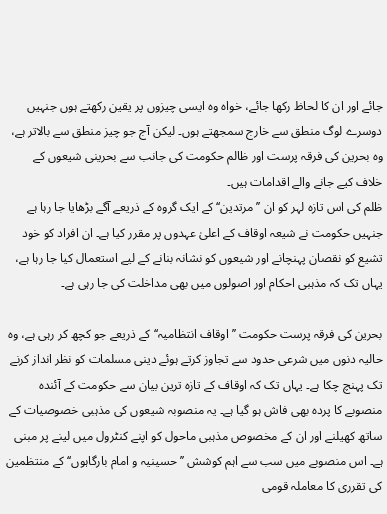جائے اور ان کا لحاظ رکھا جائے، خواہ وہ ایسی چیزوں پر یقین رکھتے ہوں جنہیں دوسرے لوگ منطق سے خارج سمجھتے ہوں۔ لیکن آج جو چیز منطق سے بالاتر ہے، وہ بحرین کی فرقہ پرست اور ظالم حکومت کی جانب سے بحرینی شیعوں کے خلاف کیے جانے والے اقدامات ہیں۔
ظلم کی اس تازہ لہر کو ان ’’مرتدین‘‘ کے ایک گروہ کے ذریعے آگے بڑھایا جا رہا ہے جنہیں حکومت نے شیعہ اوقاف کے اعلیٰ عہدوں پر مقرر کیا ہے۔ ان افراد کو خود تشیع کو نقصان پہنچانے اور شیعوں کو نشانہ بنانے کے لیے استعمال کیا جا رہا ہے، یہاں تک کہ مذہبی احکام اور اصولوں میں بھی مداخلت کی جا رہی ہے۔

بحرین کی فرقہ پرست حکومت ’’اوقاف انتظامیہ‘‘ کے ذریعے جو کچھ کر رہی ہے، وہ حالیہ دنوں میں شرعی حدود سے تجاوز کرتے ہوئے دینی مسلمات کو نظر انداز کرنے تک پہنچ چکا ہے۔ یہاں تک کہ اوقاف کے تازہ ترین بیان سے حکومت کے آئندہ منصوبے کا پردہ بھی فاش ہو گیا ہے۔ یہ منصوبہ شیعوں کی مذہبی خصوصیات کے ساتھ کھیلنے اور ان کے مخصوص مذہبی ماحول کو اپنے کنٹرول میں لینے پر مبنی ہے۔ اس منصوبے میں سب سے اہم کوشش ’’حسینیہ و امام بارگاہوں‘‘ کے منتظمین کی تقرری کا معاملہ قومی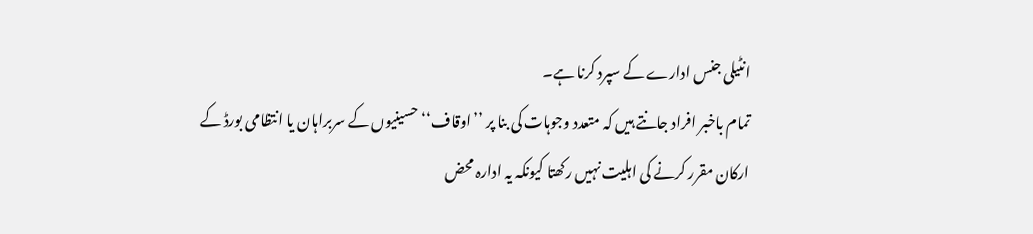انٹیلی جنس ادارے کے سپرد کرنا ہے۔
تمام باخبر افراد جانتے ہیں کہ متعدد وجوہات کی بنا پر ’’اوقاف‘‘ حسینیوں کے سربراہان یا انتظامی بورڈ کے ارکان مقرر کرنے کی اہلیت نہیں رکھتا کیونکہ یہ ادارہ محض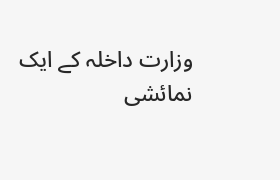وزارت داخلہ کے ایک نمائشی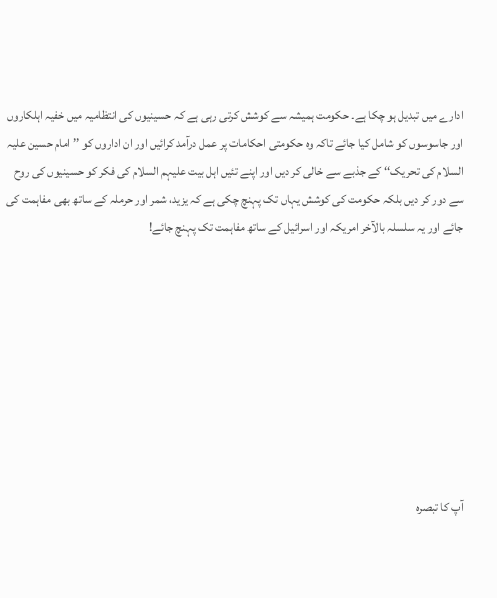ادارے میں تبدیل ہو چکا ہے۔ حکومت ہمیشہ سے کوشش کرتی رہی ہے کہ حسینیوں کی انتظامیہ میں خفیہ اہلکاروں اور جاسوسوں کو شامل کیا جائے تاکہ وہ حکومتی احکامات پر عمل درآمد کرائیں اور ان اداروں کو ’’امام حسین علیہ السلام کی تحریک‘‘ کے جذبے سے خالی کر دیں اور اپنے تئیں اہل بیت علیہم السلام کی فکر کو حسینیوں کی روح سے دور کر دیں بلکہ حکومت کی کوشش یہاں تک پہنچ چکی ہے کہ یزید، شمر اور حرملہ کے ساتھ بھی مفاہمت کی جائے اور یہ سلسلہ بالآخر امریکہ اور اسرائیل کے ساتھ مفاہمت تک پہنچ جائے!









آپ کا تبصرہ